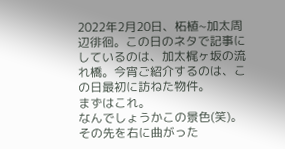2022年2月20日、柘植~加太周辺徘徊。この日のネタで記事にしているのは、加太梶ヶ坂の流れ橋。今宵ご紹介するのは、この日最初に訪ねた物件。
まずはこれ。
なんでしょうかこの景色(笑)。その先を右に曲がった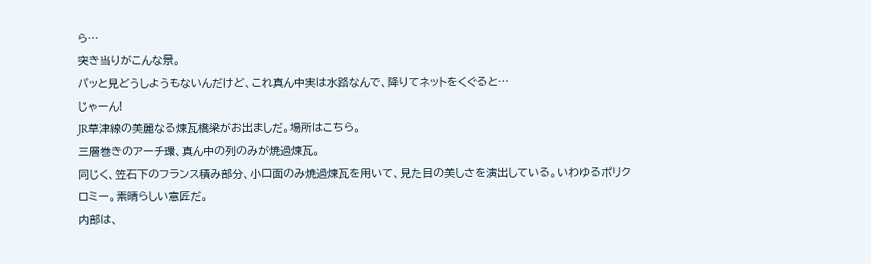ら…
突き当りがこんな景。
パッと見どうしようもないんだけど、これ真ん中実は水路なんで、降りてネットをくぐると…
じゃーん!
JR草津線の美麗なる煉瓦橋梁がお出ましだ。場所はこちら。
三層巻きのアーチ環、真ん中の列のみが焼過煉瓦。
同じく、笠石下のフランス積み部分、小口面のみ焼過煉瓦を用いて、見た目の美しさを演出している。いわゆるポリクロミー。素晴らしい意匠だ。
内部は、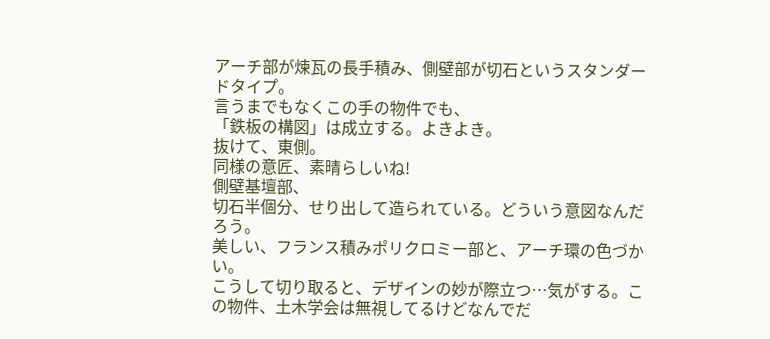アーチ部が煉瓦の長手積み、側壁部が切石というスタンダードタイプ。
言うまでもなくこの手の物件でも、
「鉄板の構図」は成立する。よきよき。
抜けて、東側。
同様の意匠、素晴らしいね!
側壁基壇部、
切石半個分、せり出して造られている。どういう意図なんだろう。
美しい、フランス積みポリクロミー部と、アーチ環の色づかい。
こうして切り取ると、デザインの妙が際立つ…気がする。この物件、土木学会は無視してるけどなんでだ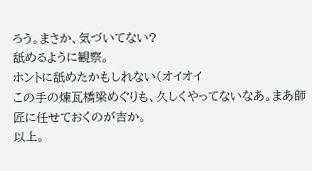ろう。まさか、気づいてない?
舐めるように観察。
ホントに舐めたかもしれない(オイオイ
この手の煉瓦橋梁めぐりも、久しくやってないなあ。まあ師匠に任せておくのが吉か。
以上。